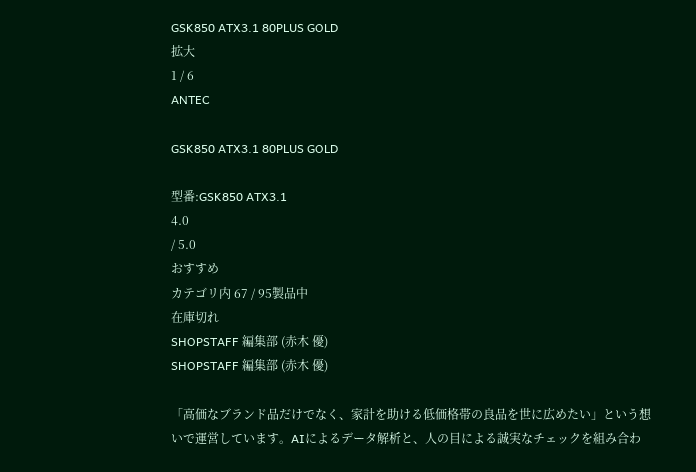GSK850 ATX3.1 80PLUS GOLD
拡大
1 / 6
ANTEC

GSK850 ATX3.1 80PLUS GOLD

型番:GSK850 ATX3.1
4.0
/ 5.0
おすすめ
カテゴリ内 67 / 95製品中
在庫切れ
SHOPSTAFF 編集部 (赤木 優)
SHOPSTAFF 編集部 (赤木 優)

「高価なブランド品だけでなく、家計を助ける低価格帯の良品を世に広めたい」という想いで運営しています。AIによるデータ解析と、人の目による誠実なチェックを組み合わ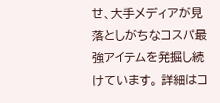せ、大手メディアが見落としがちなコスパ最強アイテムを発掘し続けています。 詳細はコ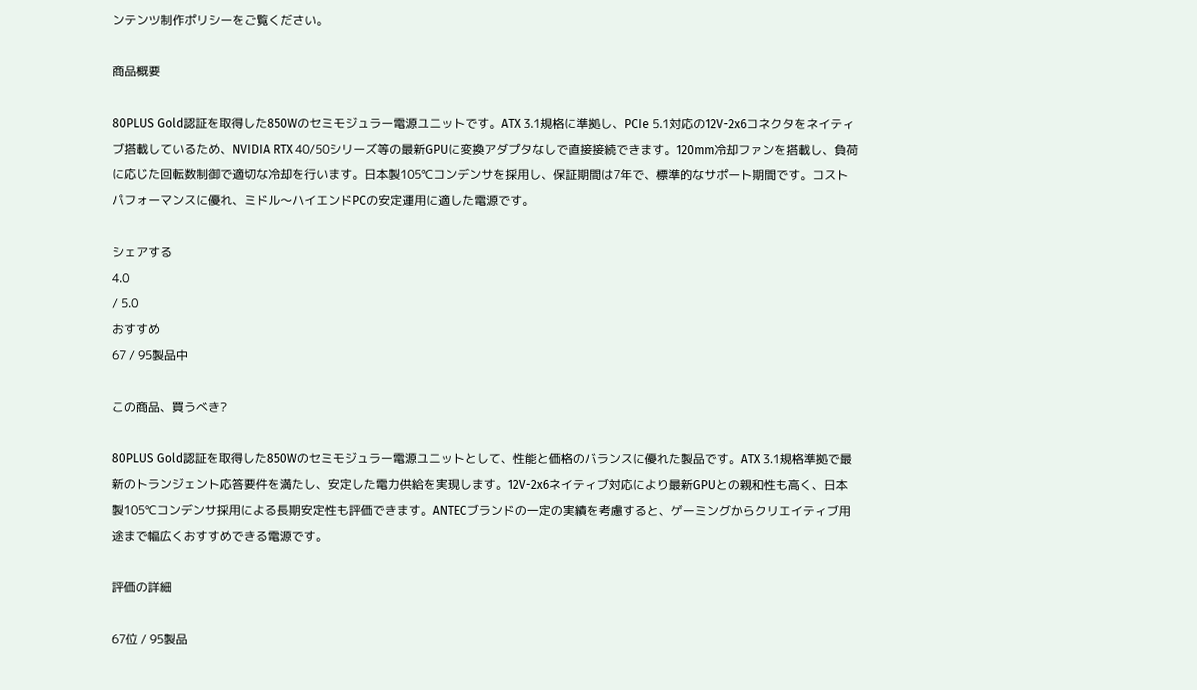ンテンツ制作ポリシーをご覧ください。

商品概要

80PLUS Gold認証を取得した850Wのセミモジュラー電源ユニットです。ATX 3.1規格に準拠し、PCIe 5.1対応の12V-2x6コネクタをネイティブ搭載しているため、NVIDIA RTX 40/50シリーズ等の最新GPUに変換アダプタなしで直接接続できます。120mm冷却ファンを搭載し、負荷に応じた回転数制御で適切な冷却を行います。日本製105℃コンデンサを採用し、保証期間は7年で、標準的なサポート期間です。コストパフォーマンスに優れ、ミドル〜ハイエンドPCの安定運用に適した電源です。

シェアする
4.0
/ 5.0
おすすめ
67 / 95製品中

この商品、買うべき?

80PLUS Gold認証を取得した850Wのセミモジュラー電源ユニットとして、性能と価格のバランスに優れた製品です。ATX 3.1規格準拠で最新のトランジェント応答要件を満たし、安定した電力供給を実現します。12V-2x6ネイティブ対応により最新GPUとの親和性も高く、日本製105℃コンデンサ採用による長期安定性も評価できます。ANTECブランドの一定の実績を考慮すると、ゲーミングからクリエイティブ用途まで幅広くおすすめできる電源です。

評価の詳細

67位 / 95製品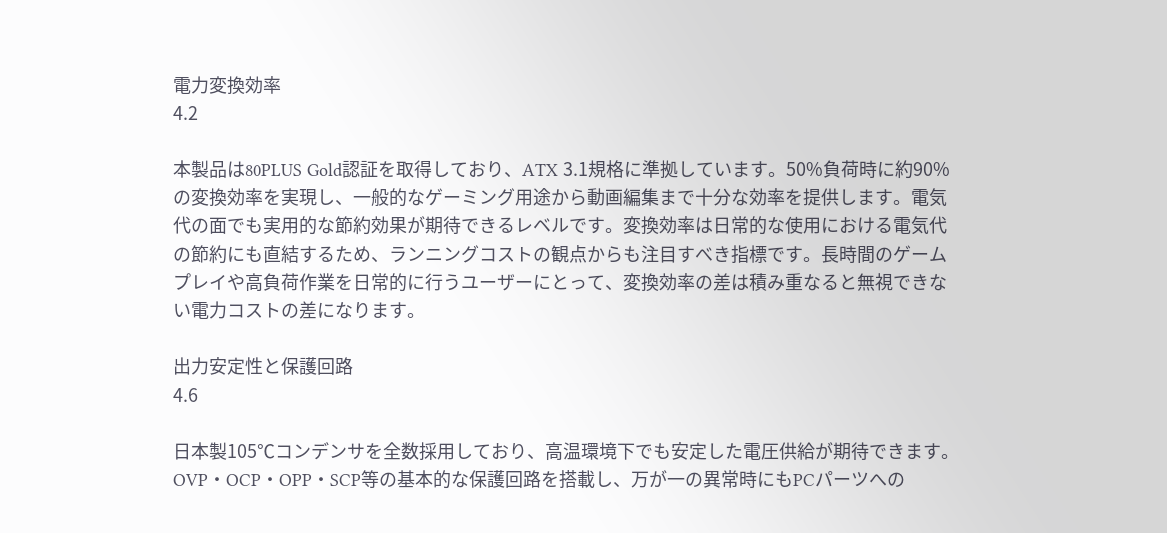電力変換効率
4.2

本製品は80PLUS Gold認証を取得しており、ATX 3.1規格に準拠しています。50%負荷時に約90%の変換効率を実現し、一般的なゲーミング用途から動画編集まで十分な効率を提供します。電気代の面でも実用的な節約効果が期待できるレベルです。変換効率は日常的な使用における電気代の節約にも直結するため、ランニングコストの観点からも注目すべき指標です。長時間のゲームプレイや高負荷作業を日常的に行うユーザーにとって、変換効率の差は積み重なると無視できない電力コストの差になります。

出力安定性と保護回路
4.6

日本製105℃コンデンサを全数採用しており、高温環境下でも安定した電圧供給が期待できます。OVP・OCP・OPP・SCP等の基本的な保護回路を搭載し、万が一の異常時にもPCパーツへの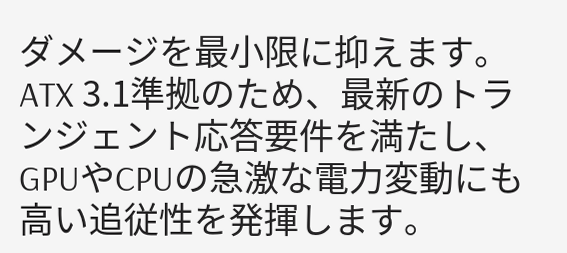ダメージを最小限に抑えます。ATX 3.1準拠のため、最新のトランジェント応答要件を満たし、GPUやCPUの急激な電力変動にも高い追従性を発揮します。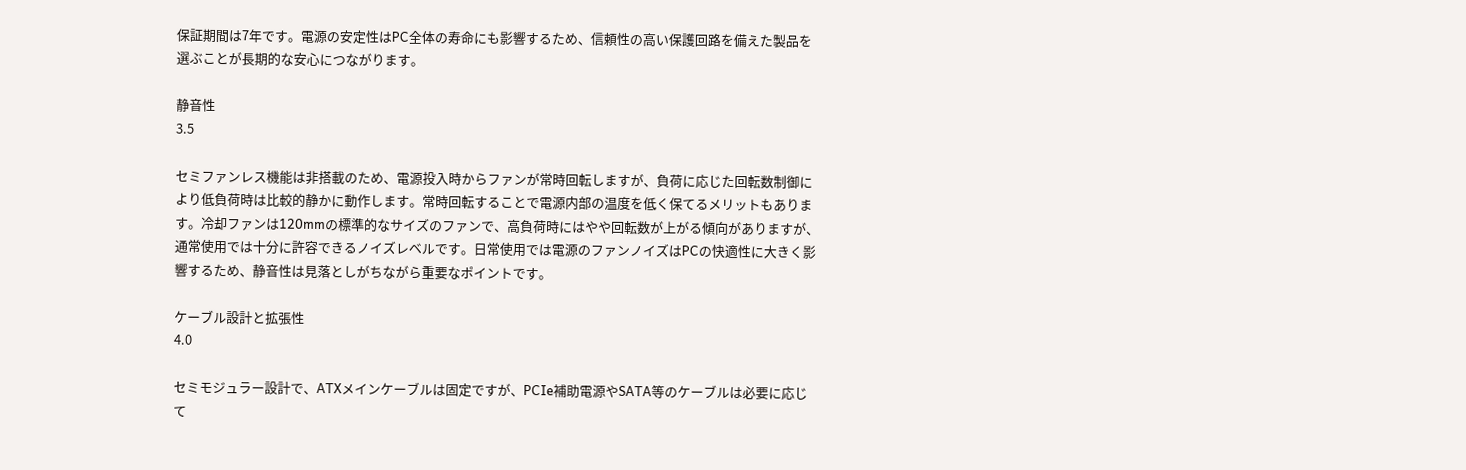保証期間は7年です。電源の安定性はPC全体の寿命にも影響するため、信頼性の高い保護回路を備えた製品を選ぶことが長期的な安心につながります。

静音性
3.5

セミファンレス機能は非搭載のため、電源投入時からファンが常時回転しますが、負荷に応じた回転数制御により低負荷時は比較的静かに動作します。常時回転することで電源内部の温度を低く保てるメリットもあります。冷却ファンは120mmの標準的なサイズのファンで、高負荷時にはやや回転数が上がる傾向がありますが、通常使用では十分に許容できるノイズレベルです。日常使用では電源のファンノイズはPCの快適性に大きく影響するため、静音性は見落としがちながら重要なポイントです。

ケーブル設計と拡張性
4.0

セミモジュラー設計で、ATXメインケーブルは固定ですが、PCIe補助電源やSATA等のケーブルは必要に応じて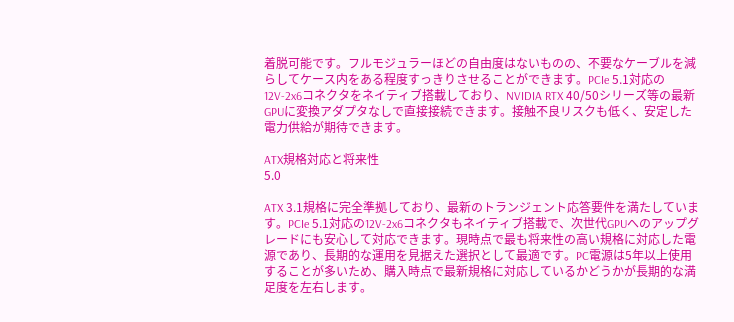着脱可能です。フルモジュラーほどの自由度はないものの、不要なケーブルを減らしてケース内をある程度すっきりさせることができます。PCIe 5.1対応の12V-2x6コネクタをネイティブ搭載しており、NVIDIA RTX 40/50シリーズ等の最新GPUに変換アダプタなしで直接接続できます。接触不良リスクも低く、安定した電力供給が期待できます。

ATX規格対応と将来性
5.0

ATX 3.1規格に完全準拠しており、最新のトランジェント応答要件を満たしています。PCIe 5.1対応の12V-2x6コネクタもネイティブ搭載で、次世代GPUへのアップグレードにも安心して対応できます。現時点で最も将来性の高い規格に対応した電源であり、長期的な運用を見据えた選択として最適です。PC電源は5年以上使用することが多いため、購入時点で最新規格に対応しているかどうかが長期的な満足度を左右します。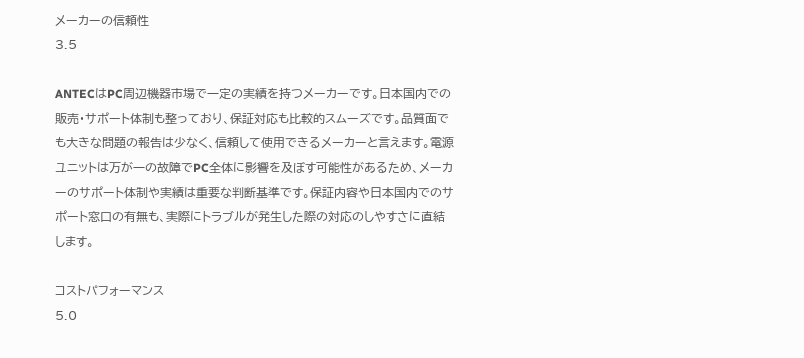メーカーの信頼性
3.5

ANTECはPC周辺機器市場で一定の実績を持つメーカーです。日本国内での販売・サポート体制も整っており、保証対応も比較的スムーズです。品質面でも大きな問題の報告は少なく、信頼して使用できるメーカーと言えます。電源ユニットは万が一の故障でPC全体に影響を及ぼす可能性があるため、メーカーのサポート体制や実績は重要な判断基準です。保証内容や日本国内でのサポート窓口の有無も、実際にトラブルが発生した際の対応のしやすさに直結します。

コストパフォーマンス
5.0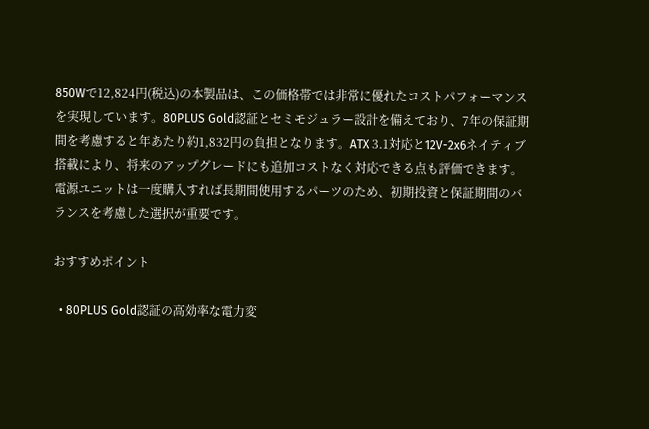850Wで12,824円(税込)の本製品は、この価格帯では非常に優れたコストパフォーマンスを実現しています。80PLUS Gold認証とセミモジュラー設計を備えており、7年の保証期間を考慮すると年あたり約1,832円の負担となります。ATX 3.1対応と12V-2x6ネイティブ搭載により、将来のアップグレードにも追加コストなく対応できる点も評価できます。電源ユニットは一度購入すれば長期間使用するパーツのため、初期投資と保証期間のバランスを考慮した選択が重要です。

おすすめポイント

  • 80PLUS Gold認証の高効率な電力変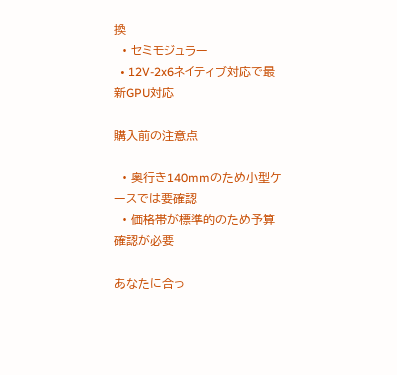換
  • セミモジュラー
  • 12V-2x6ネイティブ対応で最新GPU対応

購入前の注意点

  • 奥行き140mmのため小型ケースでは要確認
  • 価格帯が標準的のため予算確認が必要

あなたに合っ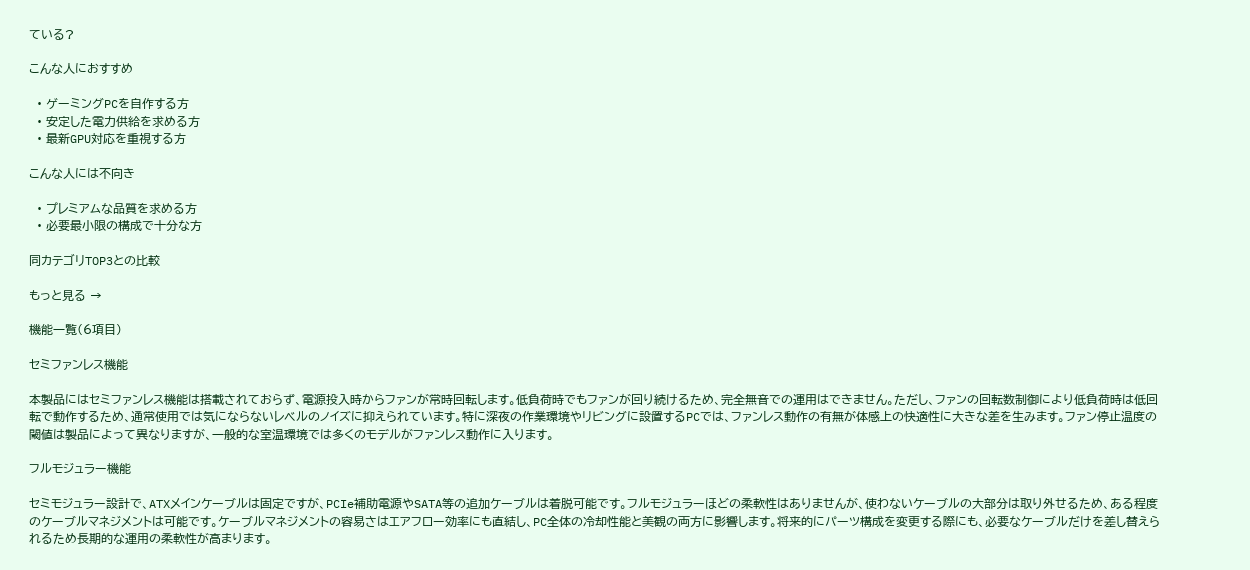ている?

こんな人におすすめ

  • ゲーミングPCを自作する方
  • 安定した電力供給を求める方
  • 最新GPU対応を重視する方

こんな人には不向き

  • プレミアムな品質を求める方
  • 必要最小限の構成で十分な方

同カテゴリTOP3との比較

もっと見る →

機能一覧(6項目)

セミファンレス機能

本製品にはセミファンレス機能は搭載されておらず、電源投入時からファンが常時回転します。低負荷時でもファンが回り続けるため、完全無音での運用はできません。ただし、ファンの回転数制御により低負荷時は低回転で動作するため、通常使用では気にならないレベルのノイズに抑えられています。特に深夜の作業環境やリビングに設置するPCでは、ファンレス動作の有無が体感上の快適性に大きな差を生みます。ファン停止温度の閾値は製品によって異なりますが、一般的な室温環境では多くのモデルがファンレス動作に入ります。

フルモジュラー機能

セミモジュラー設計で、ATXメインケーブルは固定ですが、PCIe補助電源やSATA等の追加ケーブルは着脱可能です。フルモジュラーほどの柔軟性はありませんが、使わないケーブルの大部分は取り外せるため、ある程度のケーブルマネジメントは可能です。ケーブルマネジメントの容易さはエアフロー効率にも直結し、PC全体の冷却性能と美観の両方に影響します。将来的にパーツ構成を変更する際にも、必要なケーブルだけを差し替えられるため長期的な運用の柔軟性が高まります。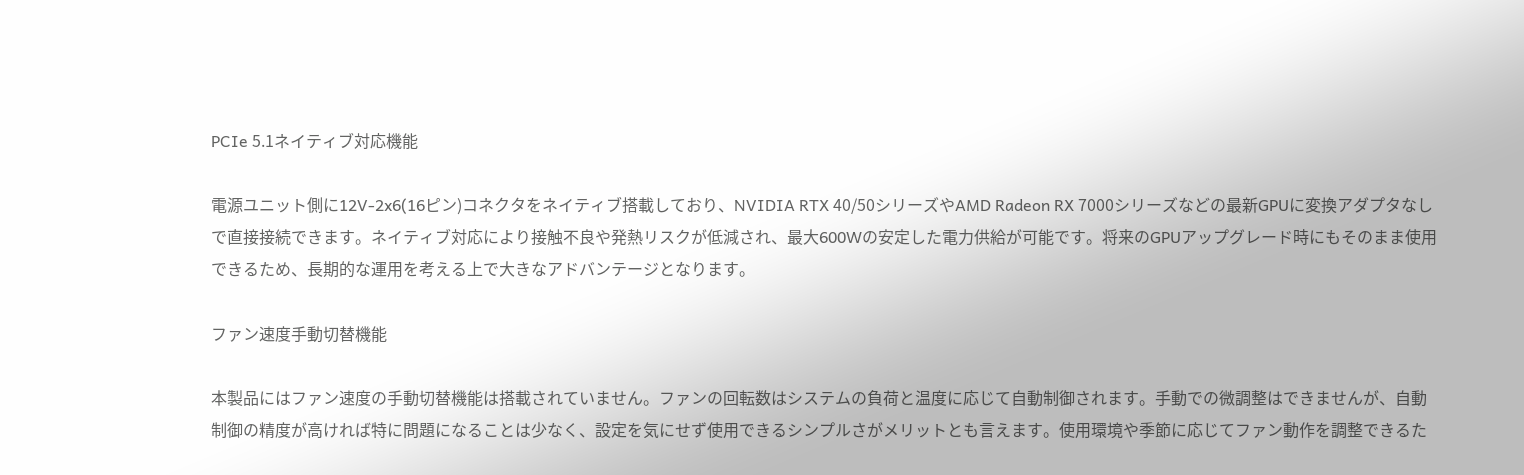PCIe 5.1ネイティブ対応機能

電源ユニット側に12V-2x6(16ピン)コネクタをネイティブ搭載しており、NVIDIA RTX 40/50シリーズやAMD Radeon RX 7000シリーズなどの最新GPUに変換アダプタなしで直接接続できます。ネイティブ対応により接触不良や発熱リスクが低減され、最大600Wの安定した電力供給が可能です。将来のGPUアップグレード時にもそのまま使用できるため、長期的な運用を考える上で大きなアドバンテージとなります。

ファン速度手動切替機能

本製品にはファン速度の手動切替機能は搭載されていません。ファンの回転数はシステムの負荷と温度に応じて自動制御されます。手動での微調整はできませんが、自動制御の精度が高ければ特に問題になることは少なく、設定を気にせず使用できるシンプルさがメリットとも言えます。使用環境や季節に応じてファン動作を調整できるた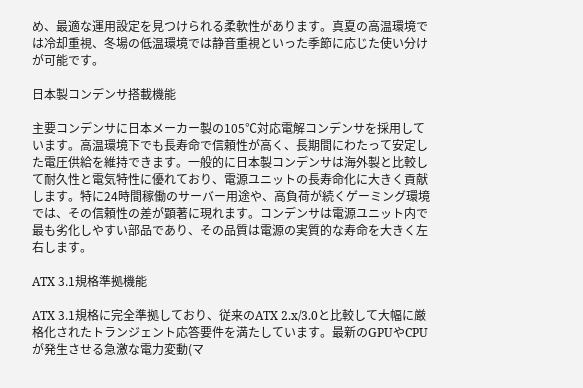め、最適な運用設定を見つけられる柔軟性があります。真夏の高温環境では冷却重視、冬場の低温環境では静音重視といった季節に応じた使い分けが可能です。

日本製コンデンサ搭載機能

主要コンデンサに日本メーカー製の105℃対応電解コンデンサを採用しています。高温環境下でも長寿命で信頼性が高く、長期間にわたって安定した電圧供給を維持できます。一般的に日本製コンデンサは海外製と比較して耐久性と電気特性に優れており、電源ユニットの長寿命化に大きく貢献します。特に24時間稼働のサーバー用途や、高負荷が続くゲーミング環境では、その信頼性の差が顕著に現れます。コンデンサは電源ユニット内で最も劣化しやすい部品であり、その品質は電源の実質的な寿命を大きく左右します。

ATX 3.1規格準拠機能

ATX 3.1規格に完全準拠しており、従来のATX 2.x/3.0と比較して大幅に厳格化されたトランジェント応答要件を満たしています。最新のGPUやCPUが発生させる急激な電力変動(マ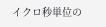イクロ秒単位の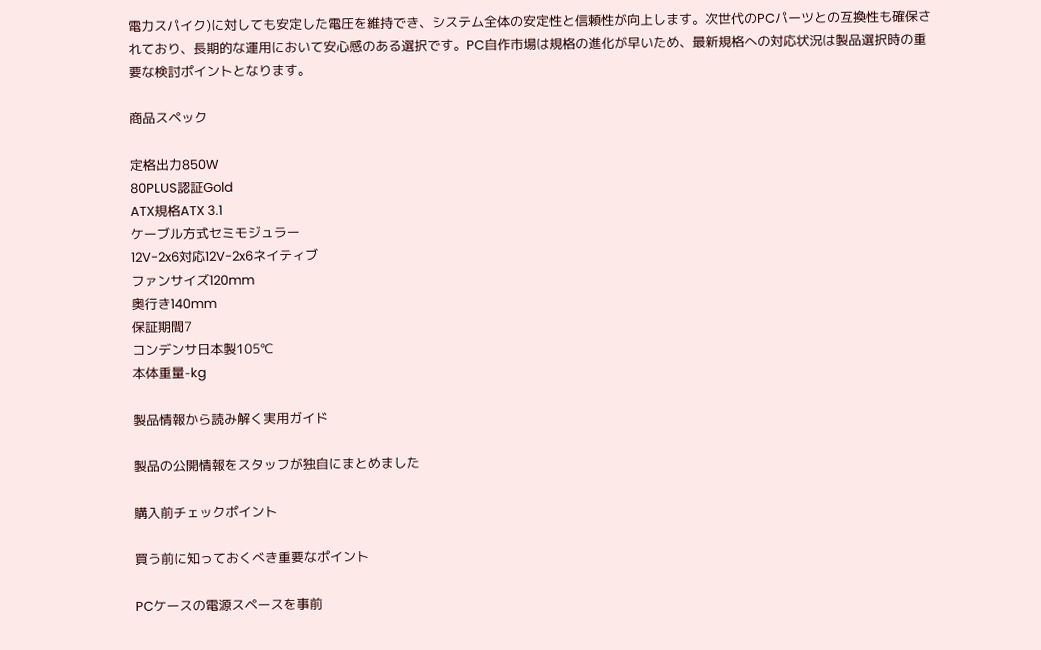電力スパイク)に対しても安定した電圧を維持でき、システム全体の安定性と信頼性が向上します。次世代のPCパーツとの互換性も確保されており、長期的な運用において安心感のある選択です。PC自作市場は規格の進化が早いため、最新規格への対応状況は製品選択時の重要な検討ポイントとなります。

商品スペック

定格出力850W
80PLUS認証Gold
ATX規格ATX 3.1
ケーブル方式セミモジュラー
12V-2x6対応12V-2x6ネイティブ
ファンサイズ120mm
奥行き140mm
保証期間7
コンデンサ日本製105℃
本体重量-kg

製品情報から読み解く実用ガイド

製品の公開情報をスタッフが独自にまとめました

購入前チェックポイント

買う前に知っておくべき重要なポイント

PCケースの電源スペースを事前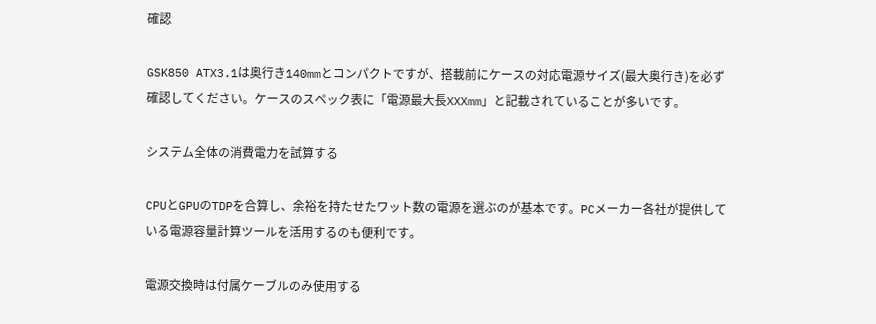確認

GSK850 ATX3.1は奥行き140mmとコンパクトですが、搭載前にケースの対応電源サイズ(最大奥行き)を必ず確認してください。ケースのスペック表に「電源最大長XXXmm」と記載されていることが多いです。

システム全体の消費電力を試算する

CPUとGPUのTDPを合算し、余裕を持たせたワット数の電源を選ぶのが基本です。PCメーカー各社が提供している電源容量計算ツールを活用するのも便利です。

電源交換時は付属ケーブルのみ使用する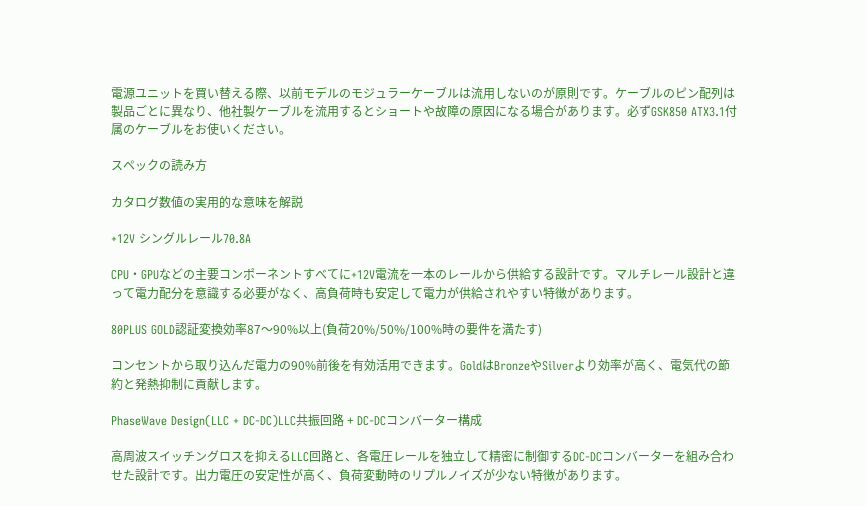電源ユニットを買い替える際、以前モデルのモジュラーケーブルは流用しないのが原則です。ケーブルのピン配列は製品ごとに異なり、他社製ケーブルを流用するとショートや故障の原因になる場合があります。必ずGSK850 ATX3.1付属のケーブルをお使いください。

スペックの読み方

カタログ数値の実用的な意味を解説

+12V シングルレール70.8A

CPU・GPUなどの主要コンポーネントすべてに+12V電流を一本のレールから供給する設計です。マルチレール設計と違って電力配分を意識する必要がなく、高負荷時も安定して電力が供給されやすい特徴があります。

80PLUS GOLD認証変換効率87〜90%以上(負荷20%/50%/100%時の要件を満たす)

コンセントから取り込んだ電力の90%前後を有効活用できます。GoldはBronzeやSilverより効率が高く、電気代の節約と発熱抑制に貢献します。

PhaseWave Design(LLC + DC-DC)LLC共振回路 + DC-DCコンバーター構成

高周波スイッチングロスを抑えるLLC回路と、各電圧レールを独立して精密に制御するDC-DCコンバーターを組み合わせた設計です。出力電圧の安定性が高く、負荷変動時のリプルノイズが少ない特徴があります。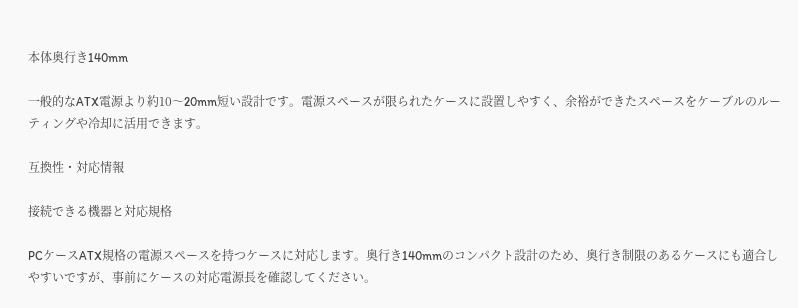本体奥行き140mm

一般的なATX電源より約10〜20mm短い設計です。電源スペースが限られたケースに設置しやすく、余裕ができたスペースをケーブルのルーティングや冷却に活用できます。

互換性・対応情報

接続できる機器と対応規格

PCケースATX規格の電源スペースを持つケースに対応します。奥行き140mmのコンパクト設計のため、奥行き制限のあるケースにも適合しやすいですが、事前にケースの対応電源長を確認してください。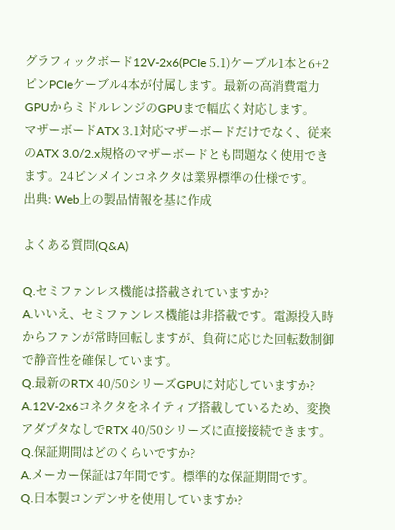グラフィックボード12V-2x6(PCIe 5.1)ケーブル1本と6+2ピンPCIeケーブル4本が付属します。最新の高消費電力GPUからミドルレンジのGPUまで幅広く対応します。
マザーボードATX 3.1対応マザーボードだけでなく、従来のATX 3.0/2.x規格のマザーボードとも問題なく使用できます。24ピンメインコネクタは業界標準の仕様です。
出典: Web上の製品情報を基に作成

よくある質問(Q&A)

Q.セミファンレス機能は搭載されていますか?
A.いいえ、セミファンレス機能は非搭載です。電源投入時からファンが常時回転しますが、負荷に応じた回転数制御で静音性を確保しています。
Q.最新のRTX 40/50シリーズGPUに対応していますか?
A.12V-2x6コネクタをネイティブ搭載しているため、変換アダプタなしでRTX 40/50シリーズに直接接続できます。
Q.保証期間はどのくらいですか?
A.メーカー保証は7年間です。標準的な保証期間です。
Q.日本製コンデンサを使用していますか?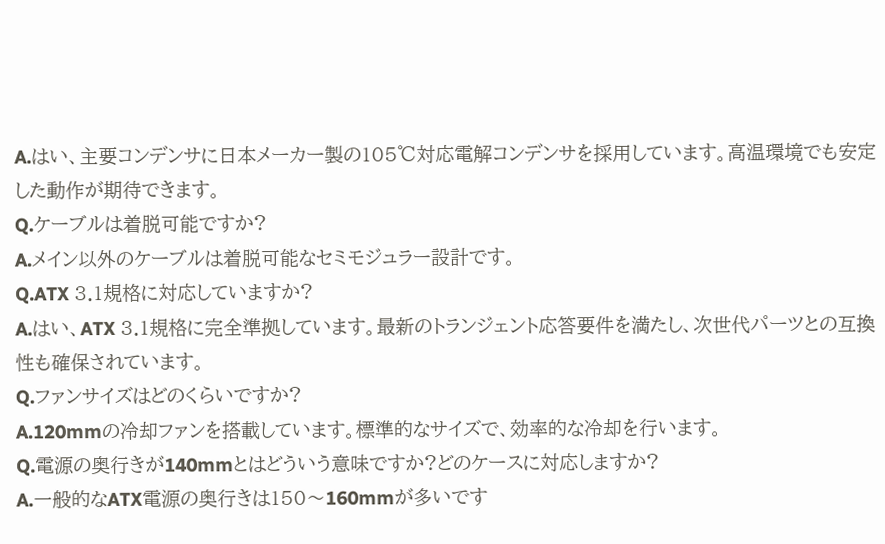A.はい、主要コンデンサに日本メーカー製の105℃対応電解コンデンサを採用しています。高温環境でも安定した動作が期待できます。
Q.ケーブルは着脱可能ですか?
A.メイン以外のケーブルは着脱可能なセミモジュラー設計です。
Q.ATX 3.1規格に対応していますか?
A.はい、ATX 3.1規格に完全準拠しています。最新のトランジェント応答要件を満たし、次世代パーツとの互換性も確保されています。
Q.ファンサイズはどのくらいですか?
A.120mmの冷却ファンを搭載しています。標準的なサイズで、効率的な冷却を行います。
Q.電源の奥行きが140mmとはどういう意味ですか?どのケースに対応しますか?
A.一般的なATX電源の奥行きは150〜160mmが多いです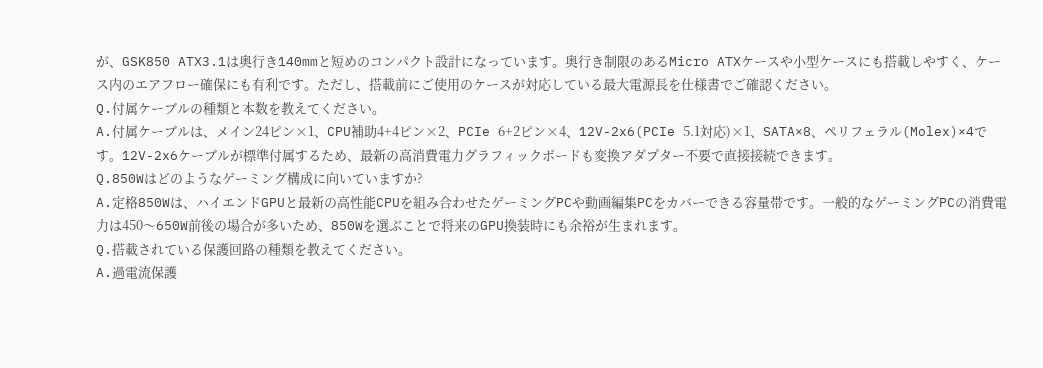が、GSK850 ATX3.1は奥行き140mmと短めのコンパクト設計になっています。奥行き制限のあるMicro ATXケースや小型ケースにも搭載しやすく、ケース内のエアフロー確保にも有利です。ただし、搭載前にご使用のケースが対応している最大電源長を仕様書でご確認ください。
Q.付属ケーブルの種類と本数を教えてください。
A.付属ケーブルは、メイン24ピン×1、CPU補助4+4ピン×2、PCIe 6+2ピン×4、12V-2x6(PCIe 5.1対応)×1、SATA×8、ペリフェラル(Molex)×4です。12V-2x6ケーブルが標準付属するため、最新の高消費電力グラフィックボードも変換アダプター不要で直接接続できます。
Q.850Wはどのようなゲーミング構成に向いていますか?
A.定格850Wは、ハイエンドGPUと最新の高性能CPUを組み合わせたゲーミングPCや動画編集PCをカバーできる容量帯です。一般的なゲーミングPCの消費電力は450〜650W前後の場合が多いため、850Wを選ぶことで将来のGPU換装時にも余裕が生まれます。
Q.搭載されている保護回路の種類を教えてください。
A.過電流保護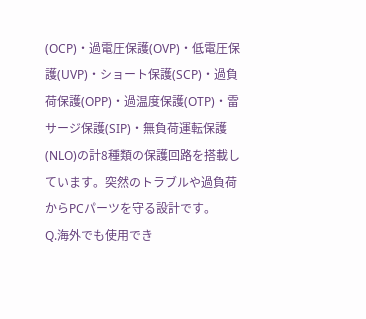(OCP)・過電圧保護(OVP)・低電圧保護(UVP)・ショート保護(SCP)・過負荷保護(OPP)・過温度保護(OTP)・雷サージ保護(SIP)・無負荷運転保護(NLO)の計8種類の保護回路を搭載しています。突然のトラブルや過負荷からPCパーツを守る設計です。
Q.海外でも使用でき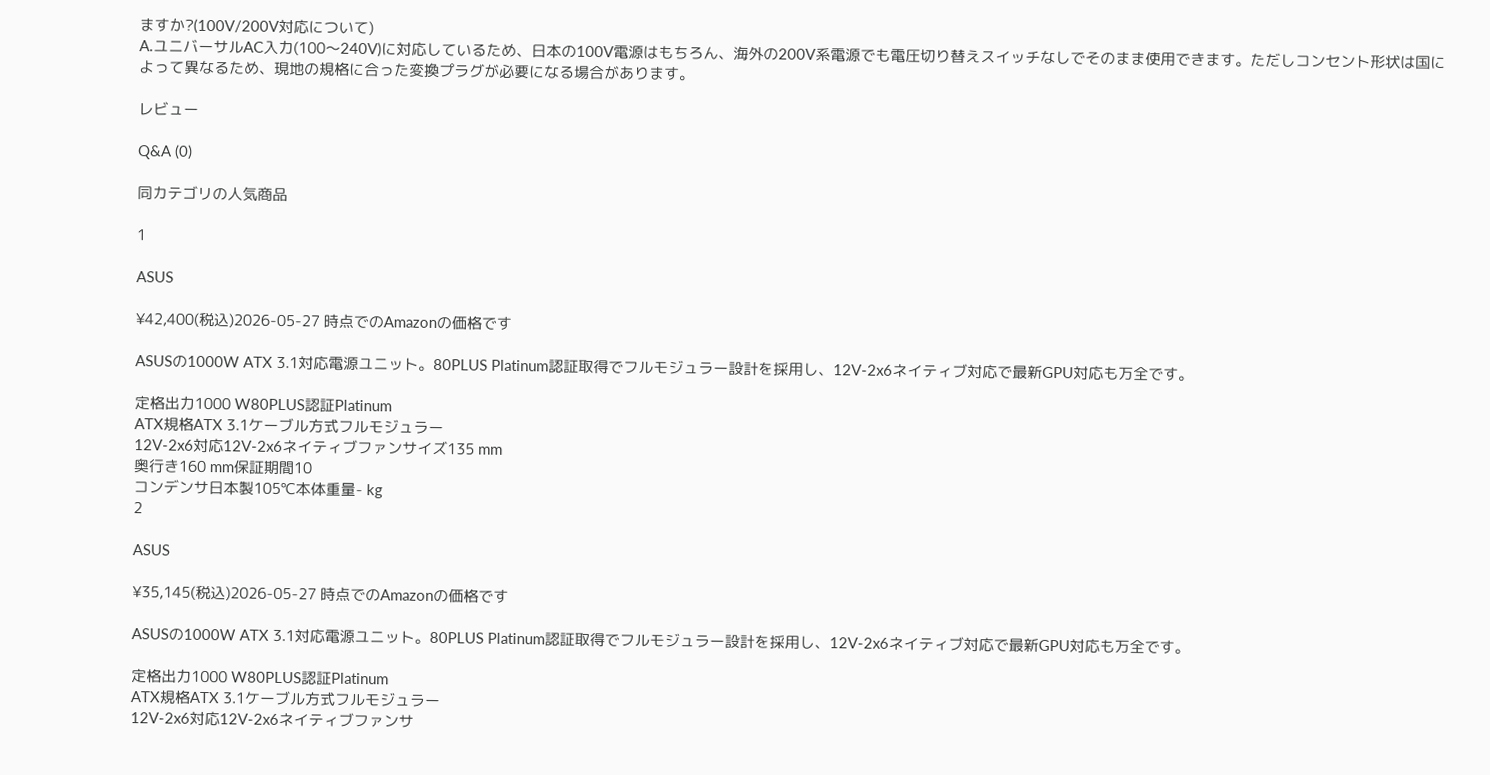ますか?(100V/200V対応について)
A.ユニバーサルAC入力(100〜240V)に対応しているため、日本の100V電源はもちろん、海外の200V系電源でも電圧切り替えスイッチなしでそのまま使用できます。ただしコンセント形状は国によって異なるため、現地の規格に合った変換プラグが必要になる場合があります。

レビュー

Q&A (0)

同カテゴリの人気商品

1

ASUS

¥42,400(税込)2026-05-27 時点でのAmazonの価格です

ASUSの1000W ATX 3.1対応電源ユニット。80PLUS Platinum認証取得でフルモジュラー設計を採用し、12V-2x6ネイティブ対応で最新GPU対応も万全です。

定格出力1000 W80PLUS認証Platinum
ATX規格ATX 3.1ケーブル方式フルモジュラー
12V-2x6対応12V-2x6ネイティブファンサイズ135 mm
奥行き160 mm保証期間10
コンデンサ日本製105℃本体重量- kg
2

ASUS

¥35,145(税込)2026-05-27 時点でのAmazonの価格です

ASUSの1000W ATX 3.1対応電源ユニット。80PLUS Platinum認証取得でフルモジュラー設計を採用し、12V-2x6ネイティブ対応で最新GPU対応も万全です。

定格出力1000 W80PLUS認証Platinum
ATX規格ATX 3.1ケーブル方式フルモジュラー
12V-2x6対応12V-2x6ネイティブファンサ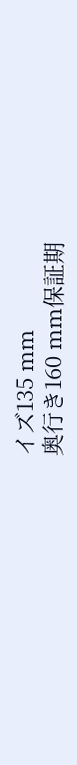イズ135 mm
奥行き160 mm保証期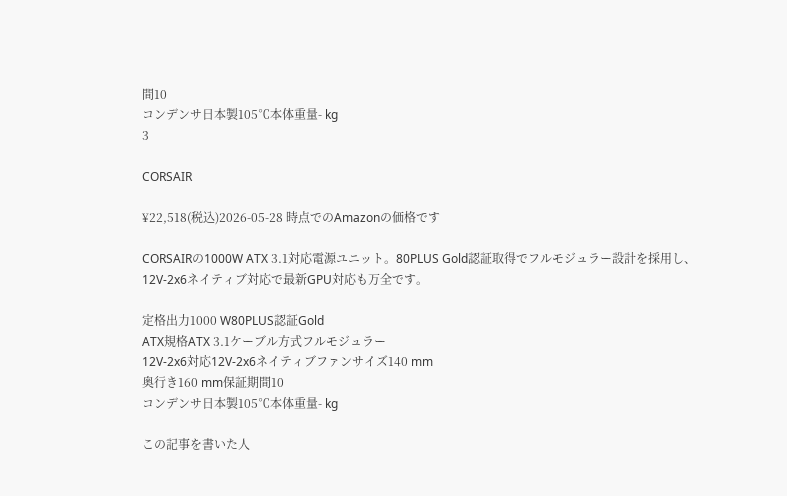間10
コンデンサ日本製105℃本体重量- kg
3

CORSAIR

¥22,518(税込)2026-05-28 時点でのAmazonの価格です

CORSAIRの1000W ATX 3.1対応電源ユニット。80PLUS Gold認証取得でフルモジュラー設計を採用し、12V-2x6ネイティブ対応で最新GPU対応も万全です。

定格出力1000 W80PLUS認証Gold
ATX規格ATX 3.1ケーブル方式フルモジュラー
12V-2x6対応12V-2x6ネイティブファンサイズ140 mm
奥行き160 mm保証期間10
コンデンサ日本製105℃本体重量- kg

この記事を書いた人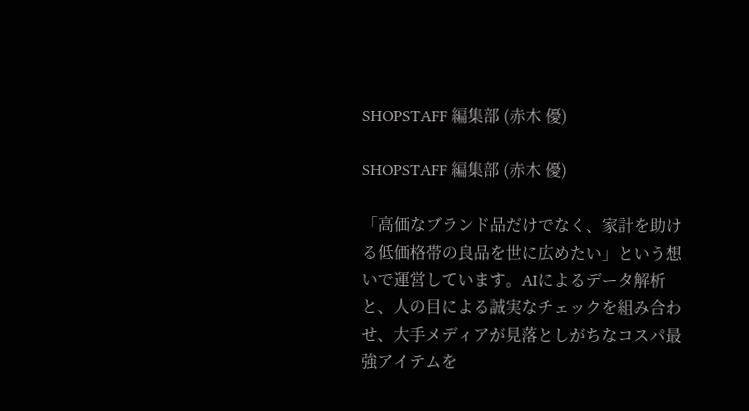SHOPSTAFF 編集部 (赤木 優)

SHOPSTAFF 編集部 (赤木 優)

「高価なブランド品だけでなく、家計を助ける低価格帯の良品を世に広めたい」という想いで運営しています。AIによるデータ解析と、人の目による誠実なチェックを組み合わせ、大手メディアが見落としがちなコスパ最強アイテムを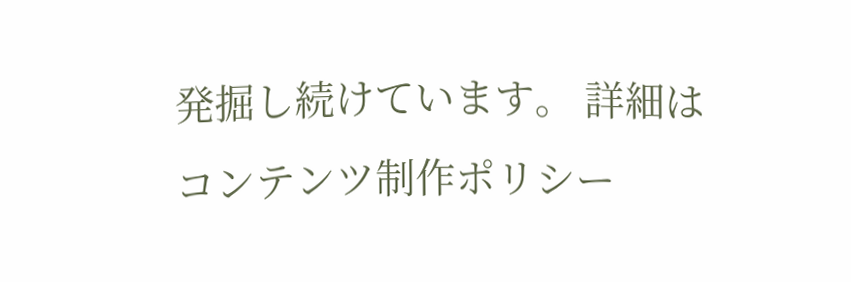発掘し続けています。 詳細はコンテンツ制作ポリシー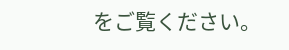をご覧ください。